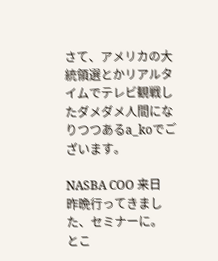さて、アメリカの大統領選とかリアルタイムでテレビ観戦したダメダメ人間になりつつあるa_koでございます。

NASBA COO 来日
昨晩行ってきました、セミナーに。
とこ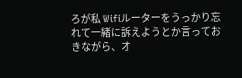ろが私 Wifiルーターをうっかり忘れて一緒に訴えようとか言っておきながら、オ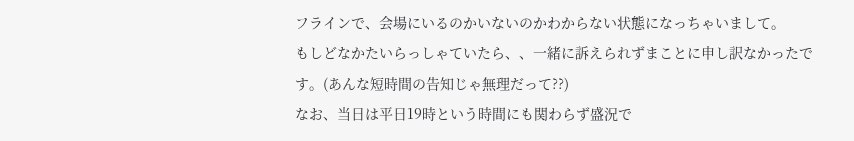フラインで、会場にいるのかいないのかわからない状態になっちゃいまして。
もしどなかたいらっしゃていたら、、一緒に訴えられずまことに申し訳なかったです。(あんな短時間の告知じゃ無理だって??)
なお、当日は平日19時という時間にも関わらず盛況で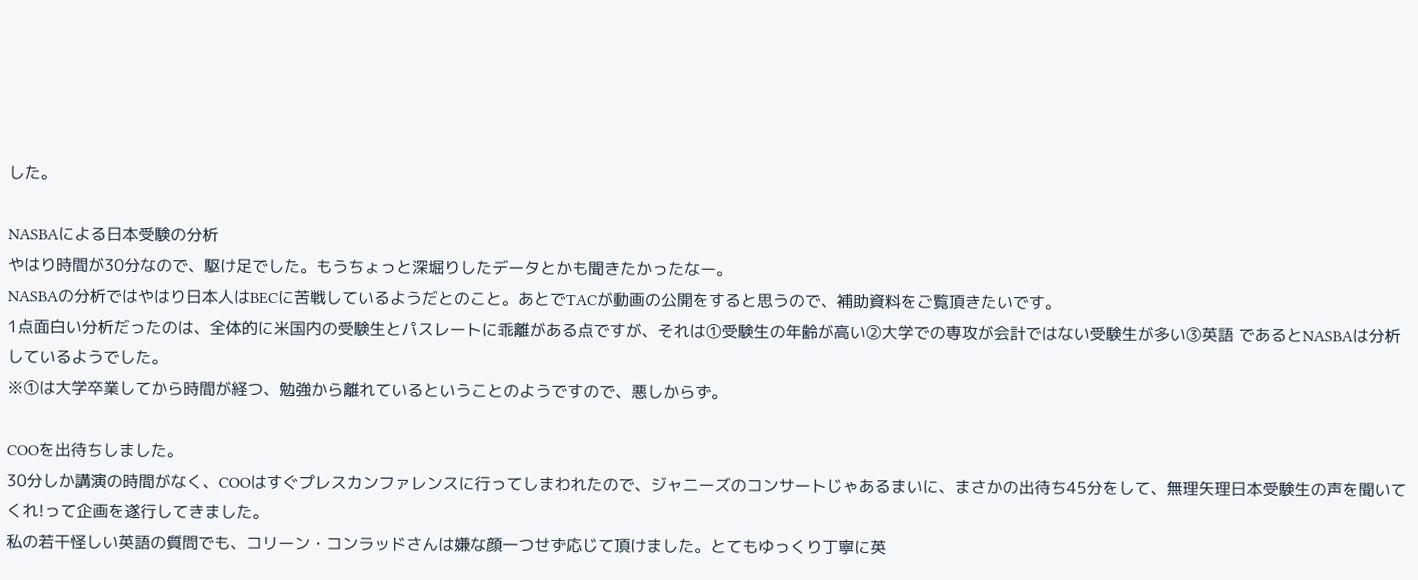した。

NASBAによる日本受験の分析
やはり時間が30分なので、駆け足でした。もうちょっと深堀りしたデータとかも聞きたかったなー。
NASBAの分析ではやはり日本人はBECに苦戦しているようだとのこと。あとでTACが動画の公開をすると思うので、補助資料をご覧頂きたいです。
1点面白い分析だったのは、全体的に米国内の受験生とパスレートに乖離がある点ですが、それは①受験生の年齢が高い②大学での専攻が会計ではない受験生が多い③英語 であるとNASBAは分析しているようでした。
※①は大学卒業してから時間が経つ、勉強から離れているということのようですので、悪しからず。

COOを出待ちしました。
30分しか講演の時間がなく、COOはすぐプレスカンファレンスに行ってしまわれたので、ジャニーズのコンサートじゃあるまいに、まさかの出待ち45分をして、無理矢理日本受験生の声を聞いてくれ!って企画を遂行してきました。
私の若干怪しい英語の質問でも、コリーン・コンラッドさんは嫌な顔一つせず応じて頂けました。とてもゆっくり丁寧に英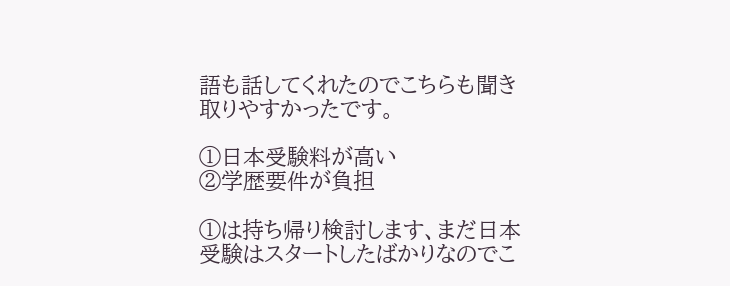語も話してくれたのでこちらも聞き取りやすかったです。

①日本受験料が高い
②学歴要件が負担

①は持ち帰り検討します、まだ日本受験はスタートしたばかりなのでこ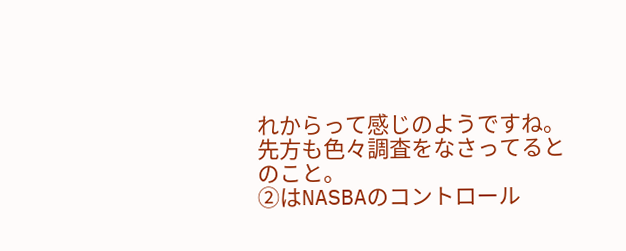れからって感じのようですね。先方も色々調査をなさってるとのこと。
②はNASBAのコントロール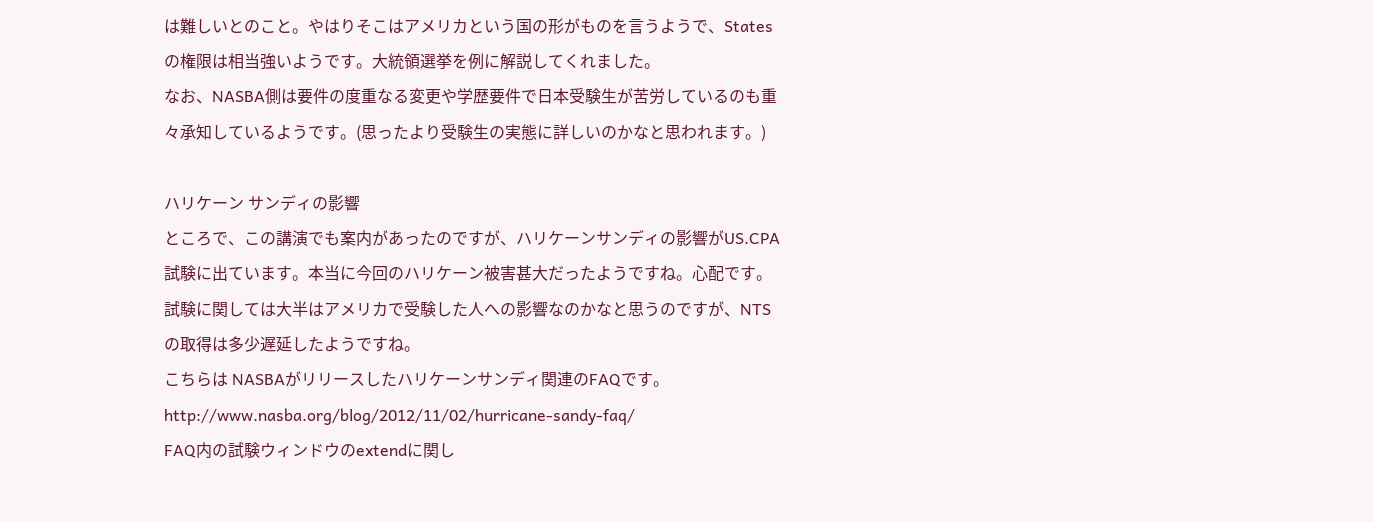は難しいとのこと。やはりそこはアメリカという国の形がものを言うようで、Statesの権限は相当強いようです。大統領選挙を例に解説してくれました。
なお、NASBA側は要件の度重なる変更や学歴要件で日本受験生が苦労しているのも重々承知しているようです。(思ったより受験生の実態に詳しいのかなと思われます。)

ハリケーン サンディの影響
ところで、この講演でも案内があったのですが、ハリケーンサンディの影響がUS.CPA試験に出ています。本当に今回のハリケーン被害甚大だったようですね。心配です。
試験に関しては大半はアメリカで受験した人への影響なのかなと思うのですが、NTSの取得は多少遅延したようですね。
こちらは NASBAがリリースしたハリケーンサンディ関連のFAQです。
http://www.nasba.org/blog/2012/11/02/hurricane-sandy-faq/
FAQ内の試験ウィンドウのextendに関し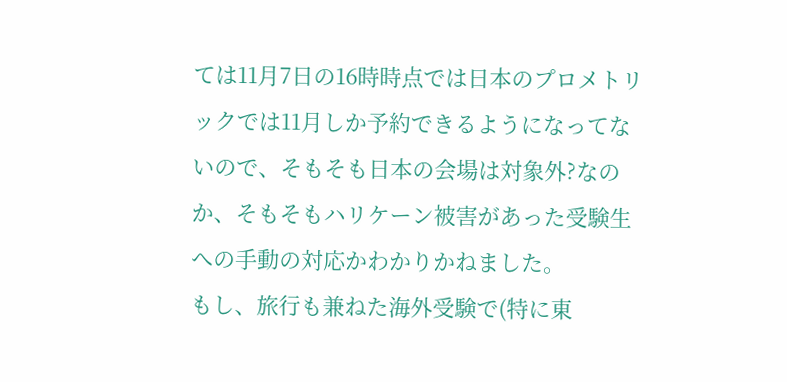ては11月7日の16時時点では日本のプロメトリックでは11月しか予約できるようになってないので、そもそも日本の会場は対象外?なのか、そもそもハリケーン被害があった受験生への手動の対応かわかりかねました。
もし、旅行も兼ねた海外受験で(特に東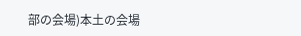部の会場)本土の会場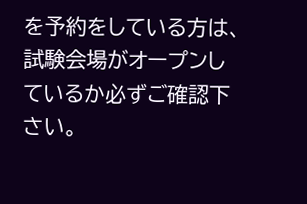を予約をしている方は、試験会場がオープンしているか必ずご確認下さい。